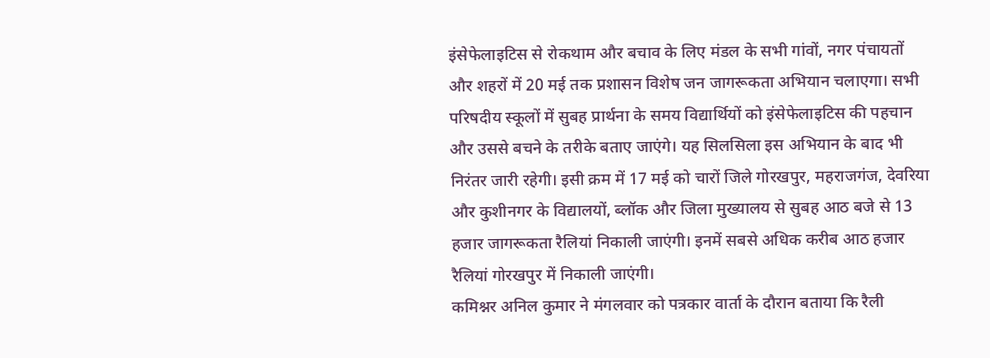इंसेफेलाइटिस से रोकथाम और बचाव के लिए मंडल के सभी गांवों, नगर पंचायतों और शहरों में 20 मई तक प्रशासन विशेष जन जागरूकता अभियान चलाएगा। सभी परिषदीय स्कूलों में सुबह प्रार्थना के समय विद्यार्थियों को इंसेफेलाइटिस की पहचान और उससे बचने के तरीके बताए जाएंगे। यह सिलसिला इस अभियान के बाद भी निरंतर जारी रहेगी। इसी क्रम में 17 मई को चारों जिले गोरखपुर, महराजगंज, देवरिया और कुशीनगर के विद्यालयों, ब्लॉक और जिला मुख्यालय से सुबह आठ बजे से 13 हजार जागरूकता रैलियां निकाली जाएंगी। इनमें सबसे अधिक करीब आठ हजार रैलियां गोरखपुर में निकाली जाएंगी।
कमिश्नर अनिल कुमार ने मंगलवार को पत्रकार वार्ता के दौरान बताया कि रैली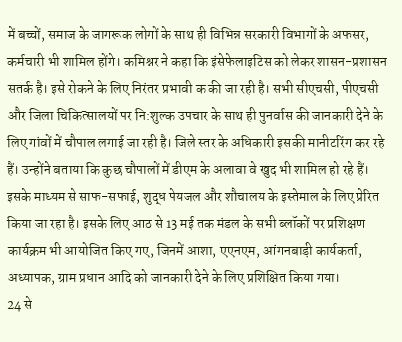में बच्चों, समाज के जागरूक लोगों के साथ ही विभिन्न सरकारी विभागों के अफसर, कर्मचारी भी शामिल होंगे। कमिश्नर ने कहा कि इंसेफेलाइटिस को लेकर शासन-प्रशासन सतर्क है। इसे रोकने के लिए निरंतर प्रभावी क की जा रही है। सभी सीएचसी, पीएचसी और जिला चिकित्सालयों पर नि:शुल्क उपचार के साथ ही पुनर्वास की जानकारी देने के लिए गांवों में चौपाल लगाई जा रही है। जिले स्तर के अधिकारी इसकी मानीटरिंग कर रहे हैं। उन्होंने बताया कि कुछ चौपालों में डीएम के अलावा वे खुद भी शामिल हो रहे हैं। इसके माध्यम से साफ-सफाई, शुद्ध पेयजल और शौचालय के इस्तेमाल के लिए प्रेरित किया जा रहा है। इसके लिए आठ से 13 मई तक मंडल के सभी ब्लॉकों पर प्रशिक्षण कार्यक्रम भी आयोजित किए गए, जिनमें आशा, एएनएम, आंगनबाड़ी कार्यकर्ता, अध्यापक, ग्राम प्रधान आदि को जानकारी देने के लिए प्रशिक्षित किया गया।
24 से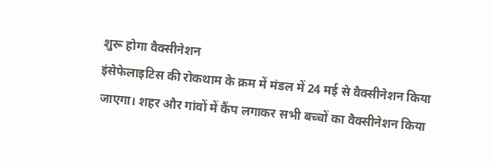शुरू होगा वैक्सीनेशन
इंसेफेलाइटिस की रोकथाम के क्रम में मंडल में 24 मई से वैक्सीनेशन किया जाएगा। शहर और गांवों में कैंप लगाकर सभी बच्चों का वैक्सीनेशन किया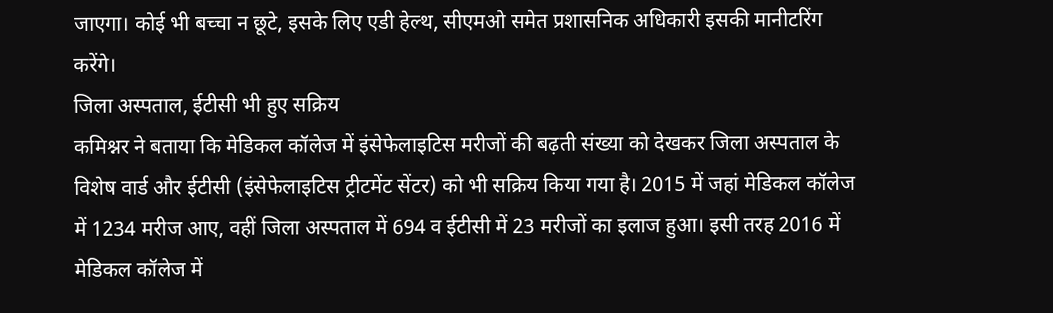जाएगा। कोई भी बच्चा न छूटे, इसके लिए एडी हेल्थ, सीएमओ समेत प्रशासनिक अधिकारी इसकी मानीटरिंग करेंगे।
जिला अस्पताल, ईटीसी भी हुए सक्रिय
कमिश्नर ने बताया कि मेडिकल कॉलेज में इंसेफेलाइटिस मरीजों की बढ़ती संख्या को देखकर जिला अस्पताल के विशेष वार्ड और ईटीसी (इंसेफेलाइटिस ट्रीटमेंट सेंटर) को भी सक्रिय किया गया है। 2015 में जहां मेडिकल कॉलेज में 1234 मरीज आए, वहीं जिला अस्पताल में 694 व ईटीसी में 23 मरीजों का इलाज हुआ। इसी तरह 2016 में मेडिकल कॉलेज में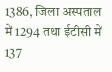1386, जिला अस्पताल में 1294 तथा ईटीसी में 137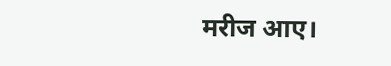मरीज आए।